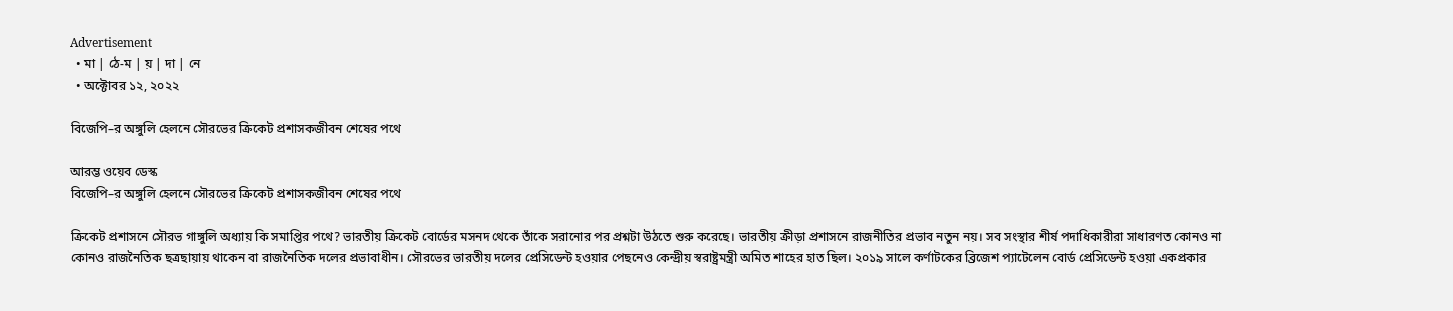Advertisement
  • মা | ঠে-ম | য় | দা | নে
  • অক্টোবর ১২, ২০২২

বিজেপি–র অঙ্গুলি হেলনে সৌরভের ক্রিকেট প্রশাসকজীবন শেষের পথে

আরম্ভ ওয়েব ডেস্ক
বিজেপি–র অঙ্গুলি হেলনে সৌরভের ক্রিকেট প্রশাসকজীবন শেষের পথে

ক্রিকেট প্রশাসনে সৌরভ গাঙ্গুলি অধ্যায় কি সমাপ্তির পথে? ভারতীয় ক্রিকেট বোর্ডের মসনদ থেকে তাঁকে সরানোর পর প্রশ্নটা উঠতে শুরু করেছে। ভারতীয় ক্রীড়া প্রশাসনে রাজনীতির প্রভাব নতুন নয়। সব সংস্থার শীর্ষ পদাধিকারীরা সাধারণত কোনও না কোনও রাজনৈতিক ছত্রছায়ায় থাকেন বা রাজনৈতিক দলের প্রভাবাধীন। সৌরভের ভারতীয় দলের প্রেসিডেন্ট হওয়ার পেছনেও কেন্দ্রীয় স্বরাষ্ট্রমন্ত্রী অমিত শাহের হাত ছিল। ২০১৯ সালে কর্ণাটকের ব্রিজেশ প্যাটেলেন বোর্ড প্রেসিডেন্ট হওয়া একপ্রকার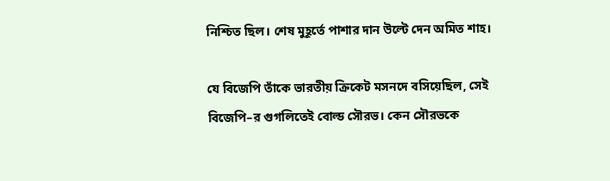নিশ্চিত ছিল। শেষ মুহূর্তে পাশার দান উল্টে দেন অমিত শাহ।

যে বিজেপি তাঁকে ভারতীয় ক্রিকেট মসনদে বসিয়েছিল, সেই বিজেপি–র গুগলিতেই বোল্ড সৌরভ। কেন সৌরভকে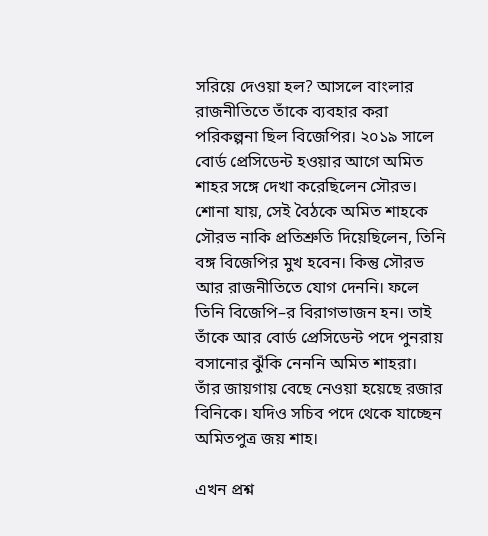সরিয়ে দেওয়া হল? আসলে বাংলার রাজনীতিতে তাঁকে ব্যবহার করা পরিকল্পনা ছিল বিজেপির। ২০১৯ সালে বোর্ড প্রেসিডেন্ট হওয়ার আগে অমিত শাহর সঙ্গে দেখা করেছিলেন সৌরভ। শোনা যায়, সেই বৈঠকে অমিত শাহকে সৌরভ নাকি প্রতিশ্রুতি দিয়েছিলেন, তিনি বঙ্গ বিজেপির মুখ হবেন। কিন্তু সৌরভ আর রাজনীতিতে যোগ দেননি। ফলে তিনি বিজেপি–র বিরাগভাজন হন। তাই তাঁকে আর বোর্ড প্রেসিডেন্ট পদে পুনরায় বসানোর ঝুঁকি নেননি অমিত শাহরা। তাঁর জায়গায় বেছে নেওয়া হয়েছে রজার বিনিকে। যদিও সচিব পদে থেকে যাচ্ছেন অমিতপুত্র জয় শাহ।

এখন প্রশ্ন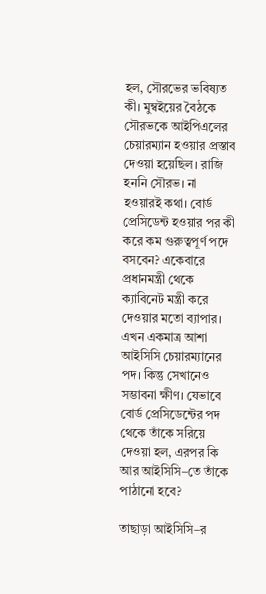হল, সৌরভের ভবিষ্যত কী। মুম্বইয়ের বৈঠকে সৌরভকে আইপিএলের চেয়ারম্যান হওয়ার প্রস্তাব দেওয়া হয়েছিল। রাজি হননি সৌরভ। না হওয়ারই কথা। বোর্ড প্রেসিডেন্ট হওয়ার পর কী করে কম গুরুত্বপূর্ণ পদে বসবেন? একেবারে প্রধানমন্ত্রী থেকে ক্যাবিনেট মন্ত্রী করে দেওয়ার মতো ব্যাপার। এখন একমাত্র আশা আইসিসি চেয়ারম্যানের পদ। কিন্তু সেখানেও সম্ভাবনা ক্ষীণ। যেভাবে বোর্ড প্রেসিডেন্টের পদ থেকে তাঁকে সরিয়ে দেওয়া হল, এরপর কি আর আইসিসি–তে তাঁকে পাঠানো হবে?

তাছাড়া আইসিসি–র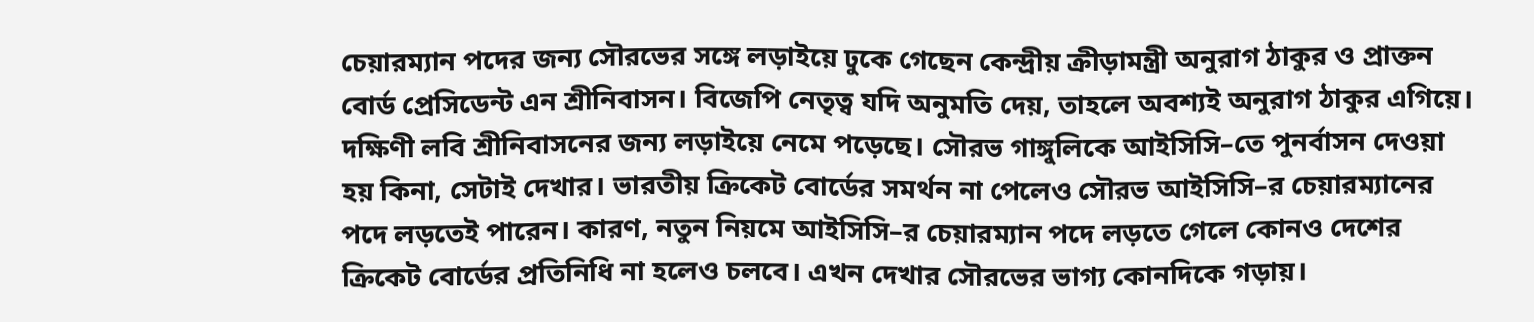চেয়ারম্যান পদের জন্য সৌরভের সঙ্গে লড়াইয়ে ঢুকে গেছেন কেন্দ্রীয় ক্রীড়ামন্ত্রী অনুরাগ ঠাকুর ও প্রাক্তন বোর্ড প্রেসিডেন্ট এন শ্রীনিবাসন। বিজেপি নেতৃত্ব যদি অনুমতি দেয়, তাহলে অবশ্যই অনুরাগ ঠাকুর এগিয়ে। দক্ষিণী লবি শ্রীনিবাসনের জন্য লড়াইয়ে নেমে পড়েছে। সৌরভ গাঙ্গুলিকে আইসিসি–তে পুনর্বাসন দেওয়া হয় কিনা, সেটাই দেখার। ভারতীয় ক্রিকেট বোর্ডের সমর্থন না পেলেও সৌরভ আইসিসি–র চেয়ারম্যানের পদে লড়তেই পারেন। কারণ, নতুন নিয়মে আইসিসি–র চেয়ারম্যান পদে লড়তে গেলে কোনও দেশের ক্রিকেট বোর্ডের প্রতিনিধি না হলেও চলবে। এখন দেখার সৌরভের ভাগ্য কোনদিকে গড়ায়।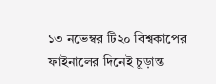১৩ নভেম্বর টি২০ বিশ্বকাপের ফাইনালের দিনেই চূড়ান্ত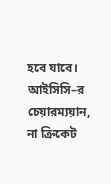হবে যাবে। আইসিসি–র চেয়ারম্যয়ান, না ক্রিকেট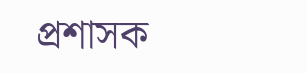প্রশাসক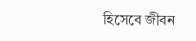হিসেবে জীবন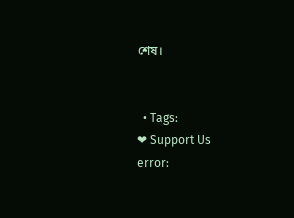শেষ।


  • Tags:
❤ Support Us
error: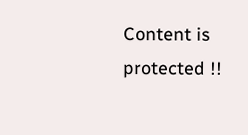Content is protected !!